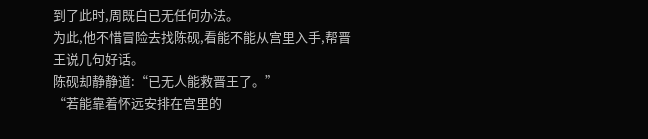到了此时,周既白已无任何办法。
为此,他不惜冒险去找陈砚,看能不能从宫里入手,帮晋王说几句好话。
陈砚却静静道:“已无人能救晋王了。”
“若能靠着怀远安排在宫里的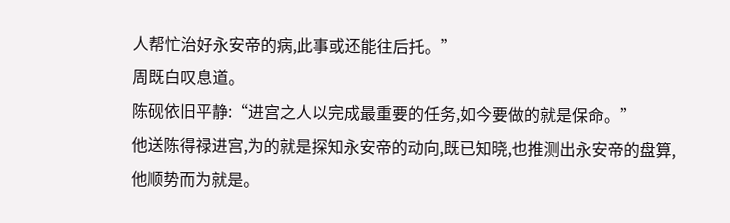人帮忙治好永安帝的病,此事或还能往后托。”
周既白叹息道。
陈砚依旧平静:“进宫之人以完成最重要的任务,如今要做的就是保命。”
他送陈得禄进宫,为的就是探知永安帝的动向,既已知晓,也推测出永安帝的盘算,他顺势而为就是。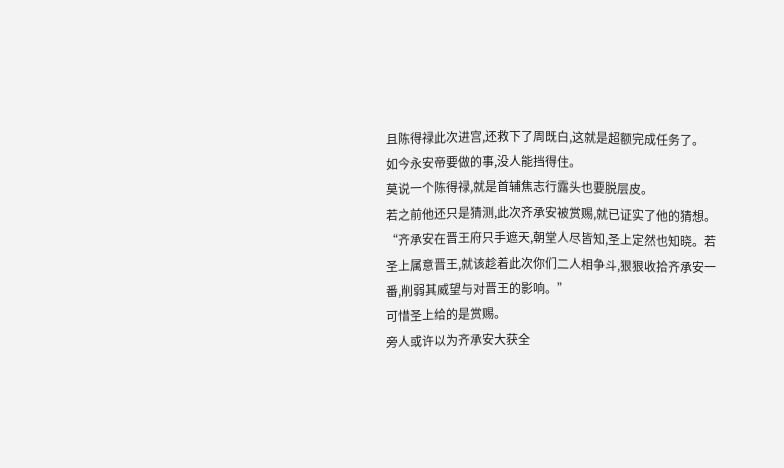且陈得禄此次进宫,还救下了周既白,这就是超额完成任务了。
如今永安帝要做的事,没人能挡得住。
莫说一个陈得禄,就是首辅焦志行露头也要脱层皮。
若之前他还只是猜测,此次齐承安被赏赐,就已证实了他的猜想。
“齐承安在晋王府只手遮天,朝堂人尽皆知,圣上定然也知晓。若圣上属意晋王,就该趁着此次你们二人相争斗,狠狠收拾齐承安一番,削弱其威望与对晋王的影响。”
可惜圣上给的是赏赐。
旁人或许以为齐承安大获全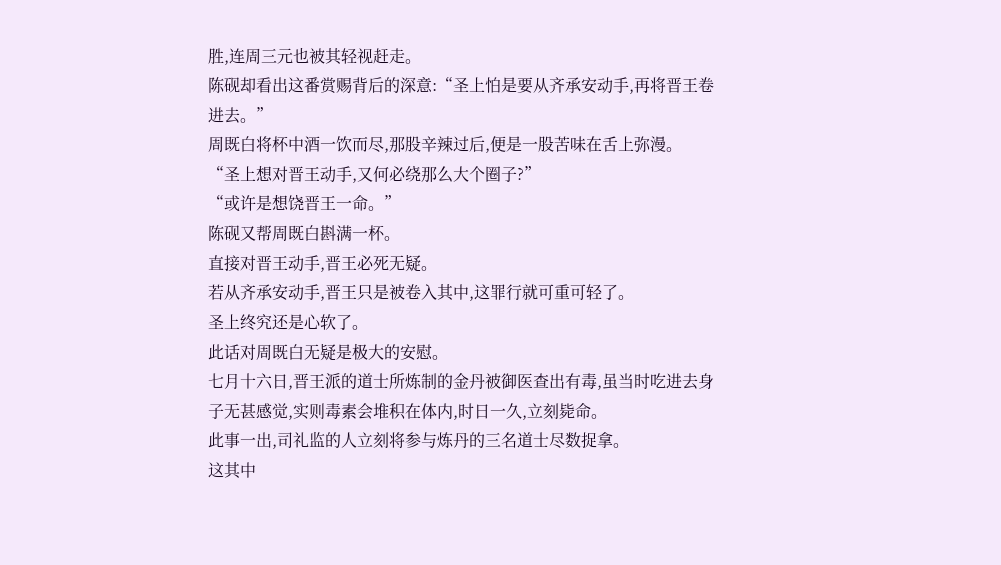胜,连周三元也被其轻视赶走。
陈砚却看出这番赏赐背后的深意:“圣上怕是要从齐承安动手,再将晋王卷进去。”
周既白将杯中酒一饮而尽,那股辛辣过后,便是一股苦味在舌上弥漫。
“圣上想对晋王动手,又何必绕那么大个圈子?”
“或许是想饶晋王一命。”
陈砚又帮周既白斟满一杯。
直接对晋王动手,晋王必死无疑。
若从齐承安动手,晋王只是被卷入其中,这罪行就可重可轻了。
圣上终究还是心软了。
此话对周既白无疑是极大的安慰。
七月十六日,晋王派的道士所炼制的金丹被御医查出有毒,虽当时吃进去身子无甚感觉,实则毒素会堆积在体内,时日一久,立刻毙命。
此事一出,司礼监的人立刻将参与炼丹的三名道士尽数捉拿。
这其中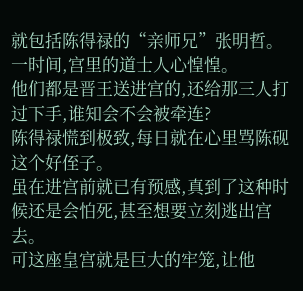就包括陈得禄的“亲师兄”张明哲。
一时间,宫里的道士人心惶惶。
他们都是晋王送进宫的,还给那三人打过下手,谁知会不会被牵连?
陈得禄慌到极致,每日就在心里骂陈砚这个好侄子。
虽在进宫前就已有预感,真到了这种时候还是会怕死,甚至想要立刻逃出宫去。
可这座皇宫就是巨大的牢笼,让他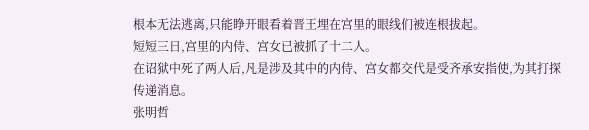根本无法逃离,只能睁开眼看着晋王埋在宫里的眼线们被连根拔起。
短短三日,宫里的内侍、宫女已被抓了十二人。
在诏狱中死了两人后,凡是涉及其中的内侍、宫女都交代是受齐承安指使,为其打探传递消息。
张明哲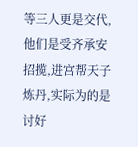等三人更是交代,他们是受齐承安招揽,进宫帮天子炼丹,实际为的是讨好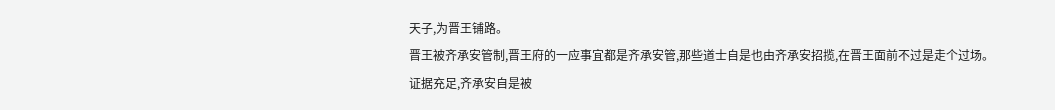天子,为晋王铺路。
晋王被齐承安管制,晋王府的一应事宜都是齐承安管,那些道士自是也由齐承安招揽,在晋王面前不过是走个过场。
证据充足,齐承安自是被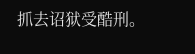抓去诏狱受酷刑。